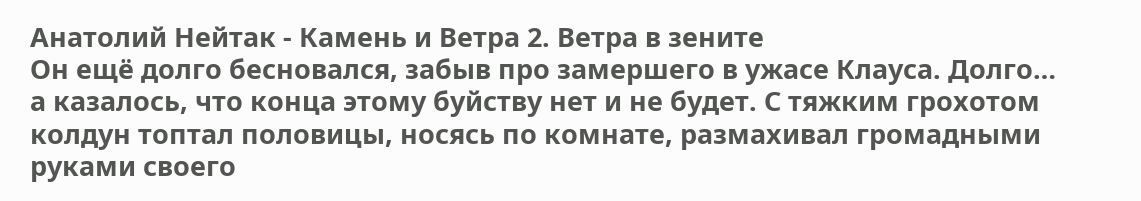Анатолий Нейтак - Камень и Ветра 2. Ветра в зените
Он ещё долго бесновался, забыв про замершего в ужасе Клауса. Долго… а казалось, что конца этому буйству нет и не будет. С тяжким грохотом колдун топтал половицы, носясь по комнате, размахивал громадными руками своего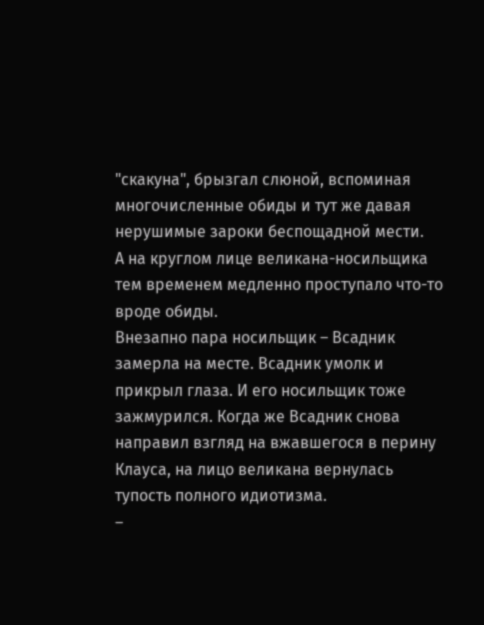"скакуна", брызгал слюной, вспоминая многочисленные обиды и тут же давая нерушимые зароки беспощадной мести.
А на круглом лице великана-носильщика тем временем медленно проступало что-то вроде обиды.
Внезапно пара носильщик – Всадник замерла на месте. Всадник умолк и прикрыл глаза. И его носильщик тоже зажмурился. Когда же Всадник снова направил взгляд на вжавшегося в перину Клауса, на лицо великана вернулась тупость полного идиотизма.
–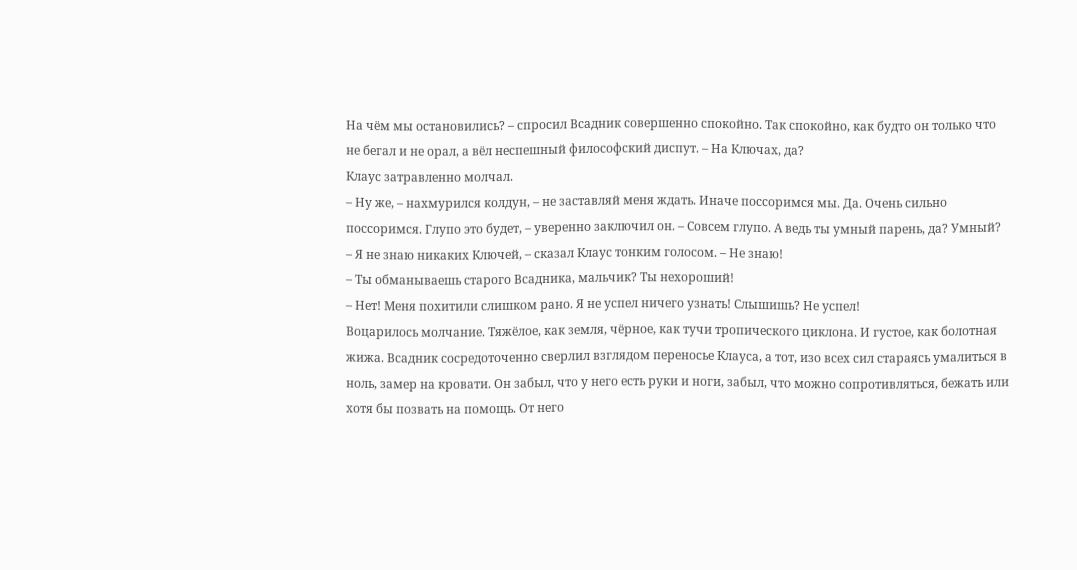На чём мы остановились? – спросил Всадник совершенно спокойно. Так спокойно, как будто он только что не бегал и не орал, а вёл неспешный философский диспут. – На Ключах, да?
Клаус затравленно молчал.
– Ну же, – нахмурился колдун, – не заставляй меня ждать. Иначе поссоримся мы. Да. Очень сильно поссоримся. Глупо это будет, – уверенно заключил он. – Совсем глупо. А ведь ты умный парень, да? Умный?
– Я не знаю никаких Ключей, – сказал Клаус тонким голосом. – Не знаю!
– Ты обманываешь старого Всадника, мальчик? Ты нехороший!
– Нет! Меня похитили слишком рано. Я не успел ничего узнать! Слышишь? Не успел!
Воцарилось молчание. Тяжёлое, как земля, чёрное, как тучи тропического циклона. И густое, как болотная жижа. Всадник сосредоточенно сверлил взглядом переносье Клауса, а тот, изо всех сил стараясь умалиться в ноль, замер на кровати. Он забыл, что у него есть руки и ноги, забыл, что можно сопротивляться, бежать или хотя бы позвать на помощь. От него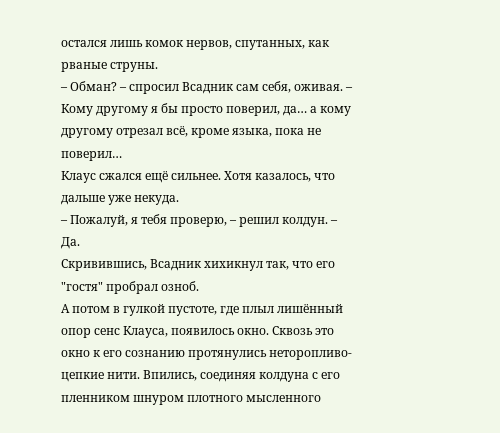остался лишь комок нервов, спутанных, как рваные струны.
– Обман? – спросил Всадник сам себя, оживая. – Кому другому я бы просто поверил, да… а кому другому отрезал всё, кроме языка, пока не поверил…
Клаус сжался ещё сильнее. Хотя казалось, что дальше уже некуда.
– Пожалуй, я тебя проверю, – решил колдун. – Да.
Скривившись, Всадник хихикнул так, что его "гостя" пробрал озноб.
А потом в гулкой пустоте, где плыл лишённый опор сенс Клауса, появилось окно. Сквозь это окно к его сознанию протянулись неторопливо-цепкие нити. Впились, соединяя колдуна с его пленником шнуром плотного мысленного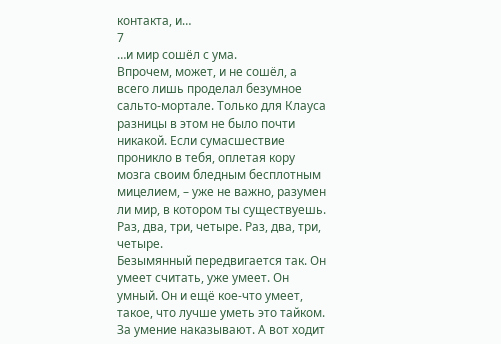контакта, и…
7
…и мир сошёл с ума.
Впрочем, может, и не сошёл, а всего лишь проделал безумное сальто-мортале. Только для Клауса разницы в этом не было почти никакой. Если сумасшествие проникло в тебя, оплетая кору мозга своим бледным бесплотным мицелием, – уже не важно, разумен ли мир, в котором ты существуешь.
Раз, два, три, четыре. Раз, два, три, четыре.
Безымянный передвигается так. Он умеет считать, уже умеет. Он умный. Он и ещё кое-что умеет, такое, что лучше уметь это тайком. За умение наказывают. А вот ходит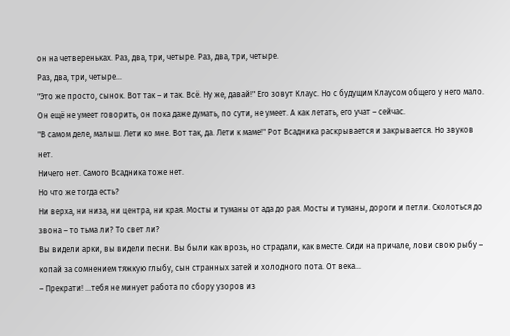он на четвереньках. Раз, два, три, четыре. Раз, два, три, четыре.
Раз, два, три, четыре…
"Это же просто, сынок. Вот так – и так. Всё. Ну же, давай!" Его зовут Клаус. Но с будущим Клаусом общего у него мало. Он ещё не умеет говорить, он пока даже думать, по сути, не умеет. А как летать, его учат – сейчас.
"В самом деле, малыш. Лети ко мне. Вот так, да. Лети к маме!" Рот Всадника раскрывается и закрывается. Но звуков нет.
Ничего нет. Самого Всадника тоже нет.
Но что же тогда есть?
Ни верха, ни низа, ни центра, ни края. Мосты и туманы от ада до рая. Мосты и туманы, дороги и петли. Сколоться до звона – то тьма ли? То свет ли?
Вы видели арки, вы видели песни. Вы были как врозь, но страдали, как вместе. Сиди на причале, лови свою рыбу – копай за сомнением тяжкую глыбу, сын странных затей и холодного пота. От века…
– Прекрати! …тебя не минует работа по сбору узоров из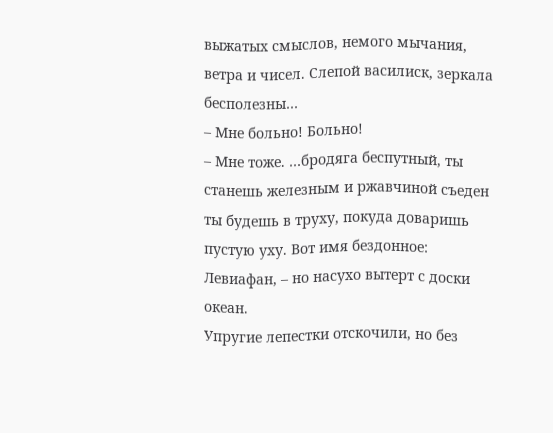выжатых смыслов, немого мычания, ветра и чисел. Слепой василиск, зеркала бесполезны…
– Мне больно! Больно!
– Мне тоже. …бродяга беспутный, ты станешь железным и ржавчиной съеден ты будешь в труху, покуда доваришь пустую уху. Вот имя бездонное: Левиафан, – но насухо вытерт с доски океан.
Упругие лепестки отскочили, но без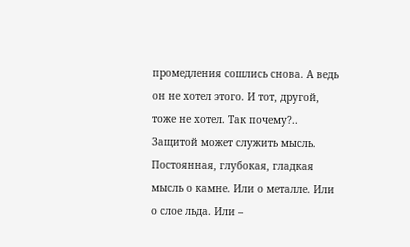промедления сошлись снова. А ведь он не хотел этого. И тот, другой, тоже не хотел. Так почему?..
Защитой может служить мысль. Постоянная, глубокая, гладкая мысль о камне. Или о металле. Или о слое льда. Или –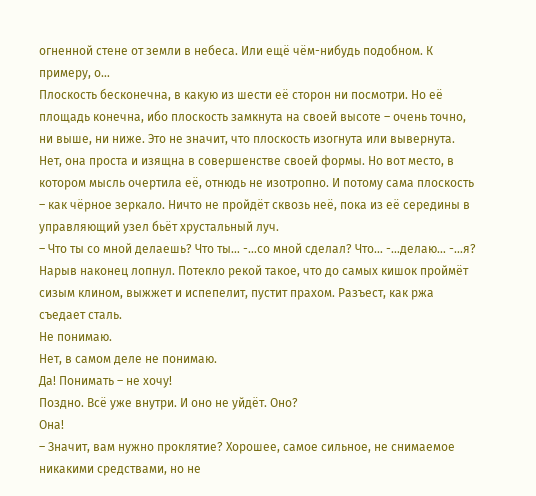огненной стене от земли в небеса. Или ещё чём-нибудь подобном. К примеру, о…
Плоскость бесконечна, в какую из шести её сторон ни посмотри. Но её площадь конечна, ибо плоскость замкнута на своей высоте – очень точно, ни выше, ни ниже. Это не значит, что плоскость изогнута или вывернута. Нет, она проста и изящна в совершенстве своей формы. Но вот место, в котором мысль очертила её, отнюдь не изотропно. И потому сама плоскость – как чёрное зеркало. Ничто не пройдёт сквозь неё, пока из её середины в управляющий узел бьёт хрустальный луч.
– Что ты со мной делаешь? Что ты… -…со мной сделал? Что… -…делаю… -…я?
Нарыв наконец лопнул. Потекло рекой такое, что до самых кишок проймёт сизым клином, выжжет и испепелит, пустит прахом. Разъест, как ржа съедает сталь.
Не понимаю.
Нет, в самом деле не понимаю.
Да! Понимать – не хочу!
Поздно. Всё уже внутри. И оно не уйдёт. Оно?
Она!
– Значит, вам нужно проклятие? Хорошее, самое сильное, не снимаемое никакими средствами, но не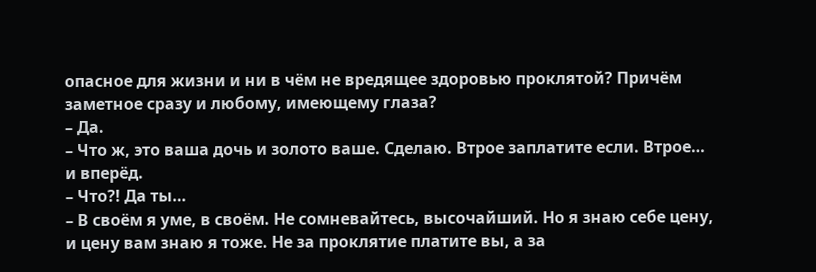опасное для жизни и ни в чём не вредящее здоровью проклятой? Причём заметное сразу и любому, имеющему глаза?
– Да.
– Что ж, это ваша дочь и золото ваше. Сделаю. Втрое заплатите если. Втрое… и вперёд.
– Что?! Да ты…
– В своём я уме, в своём. Не сомневайтесь, высочайший. Но я знаю себе цену, и цену вам знаю я тоже. Не за проклятие платите вы, а за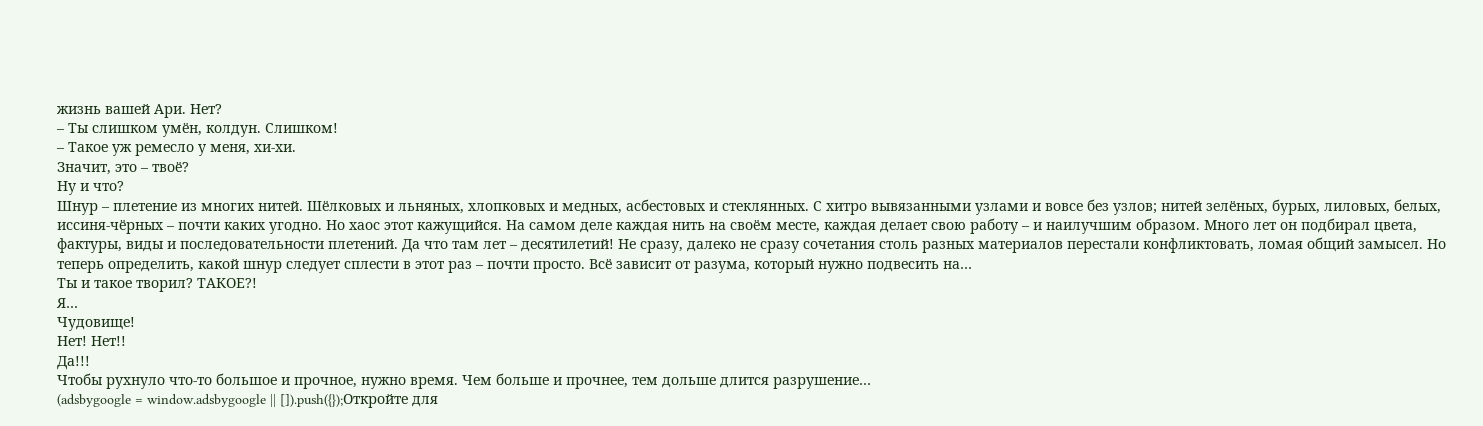жизнь вашей Ари. Нет?
– Ты слишком умён, колдун. Слишком!
– Такое уж ремесло у меня, хи-хи.
Значит, это – твоё?
Ну и что?
Шнур – плетение из многих нитей. Шёлковых и льняных, хлопковых и медных, асбестовых и стеклянных. С хитро вывязанными узлами и вовсе без узлов; нитей зелёных, бурых, лиловых, белых, иссиня-чёрных – почти каких угодно. Но хаос этот кажущийся. На самом деле каждая нить на своём месте, каждая делает свою работу – и наилучшим образом. Много лет он подбирал цвета, фактуры, виды и последовательности плетений. Да что там лет – десятилетий! Не сразу, далеко не сразу сочетания столь разных материалов перестали конфликтовать, ломая общий замысел. Но теперь определить, какой шнур следует сплести в этот раз – почти просто. Всё зависит от разума, который нужно подвесить на…
Ты и такое творил? ТАКОЕ?!
Я…
Чудовище!
Нет! Нет!!
Да!!!
Чтобы рухнуло что-то большое и прочное, нужно время. Чем больше и прочнее, тем дольше длится разрушение…
(adsbygoogle = window.adsbygoogle || []).push({});Откройте для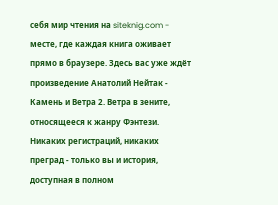себя мир чтения на siteknig.com - месте, где каждая книга оживает прямо в браузере. Здесь вас уже ждёт произведение Анатолий Нейтак - Камень и Ветра 2. Ветра в зените, относящееся к жанру Фэнтези. Никаких регистраций, никаких преград - только вы и история, доступная в полном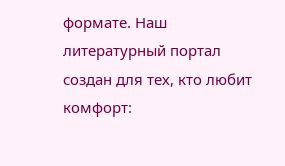формате. Наш литературный портал создан для тех, кто любит комфорт: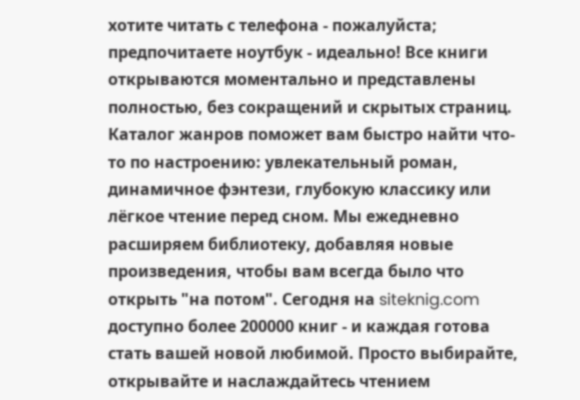хотите читать с телефона - пожалуйста; предпочитаете ноутбук - идеально! Все книги открываются моментально и представлены полностью, без сокращений и скрытых страниц. Каталог жанров поможет вам быстро найти что-то по настроению: увлекательный роман, динамичное фэнтези, глубокую классику или лёгкое чтение перед сном. Мы ежедневно расширяем библиотеку, добавляя новые произведения, чтобы вам всегда было что открыть "на потом". Сегодня на siteknig.com доступно более 200000 книг - и каждая готова стать вашей новой любимой. Просто выбирайте, открывайте и наслаждайтесь чтением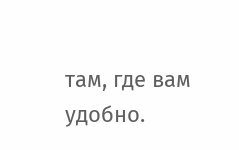там, где вам удобно.